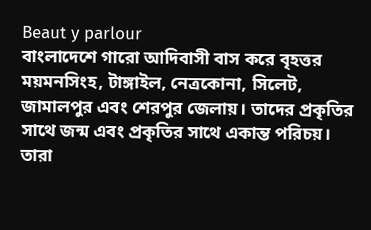Beaut y parlour
বাংলাদেশে গারো আদিবাসী বাস করে বৃহত্তর ময়মনসিংহ, টাঙ্গাইল, নেত্রকোনা, সিলেট, জামালপুর এবং শেরপুর জেলায়। তাদের প্রকৃতির সাথে জন্ম এবং প্রকৃতির সাথে একান্ত পরিচয়। তারা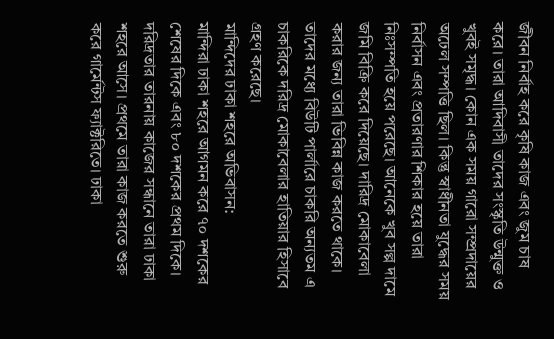জীবন নির্বাহ করে কৃষি কাজ এবং জুম চাষ করে। তারা আদিবাসী তাদের সংস্কৃতি উন্মুক্ত ও খুবই সমৃদ্ধ। কোন এক সময় গারো সম্প্রদায়ের অঢেল সম্পত্তি ছিল। কিন্তু স্বাধীনতা যুদ্ধের সময় নির্বাসন এবং প্রতারণার শিকার হয়ে তারা নিঃসম্পতি হয়ে পরেছে। আনেকে খুব সল্প দামে জমি বিক্রি করে দিয়েছে। দারিদ্র মোকাবেলা করার জন্য তারা ভিবিন্ন কাজ করতে থাকে। তাদের মধ্যে বিউটি পার্লারে চাকরি অন্যতম এ চাকরিকে দরিদ্র মোকাবেলার হাতিয়ার হিসাবে গ্রহণ করেছে।
মান্দিদের ঢাকা শহরে অভিবাসন:
মান্দিরা ঢাকা শহরে আগমন করে ৭০ দশকের শেষের দিকে এবং ৮০ দশকের প্রথম দিকে। দরিদ্রতার তারনায় কাজের সন্ধানে তারা ঢাকা শহরে আসে। প্রথমে তারা কাজ করতে শুরু করে গার্মেন্টস ফ্যাক্টরিতে। ঢাকা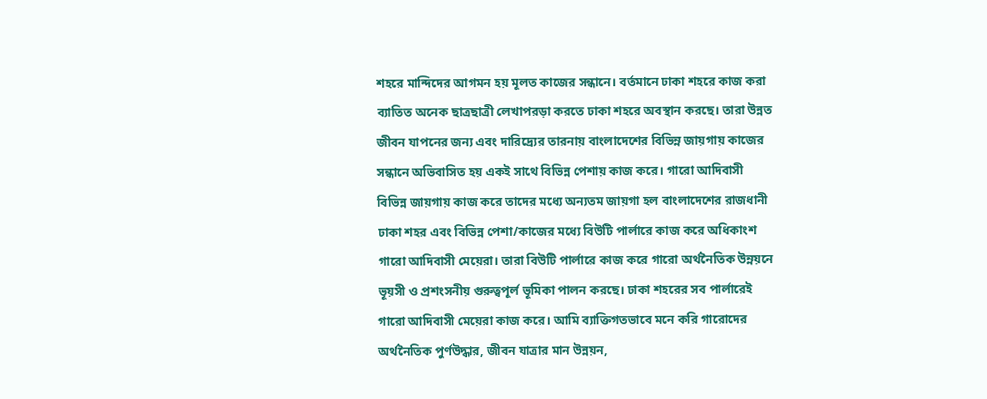শহরে মান্দিদের আগমন হয় মূলত কাজের সন্ধানে। বর্তমানে ঢাকা শহরে কাজ করা ব্যাতিত অনেক ছাত্রছাত্রী লেখাপরড়া করতে ঢাকা শহরে অবস্থান করছে। তারা উন্নত জীবন যাপনের জন্য এবং দারিদ্র্যের তারনায় বাংলাদেশের বিভিন্ন জায়গায় কাজের সন্ধানে অভিবাসিত হয় একই সাথে বিভিন্ন পেশায় কাজ করে। গারো আদিবাসী বিভিন্ন জায়গায় কাজ করে তাদের মধ্যে অন্যতম জায়গা হল বাংলাদেশের রাজধানী ঢাকা শহর এবং বিভিন্ন পেশা/কাজের মধ্যে বিউটি পার্লারে কাজ করে অধিকাংশ গারো আদিবাসী মেয়েরা। তারা বিউটি পার্লারে কাজ করে গারো অর্থনৈতিক উন্নয়নে ভূয়সী ও প্রশংসনীয় গুরুত্বপূর্ল ভূমিকা পালন করছে। ঢাকা শহরের সব পার্লারেই গারো আদিবাসী মেয়েরা কাজ করে। আমি ব্যাক্তিগতভাবে মনে করি গারোদের অর্থনৈতিক পুর্ণউদ্ধার, জীবন যাত্রার মান উন্নয়ন,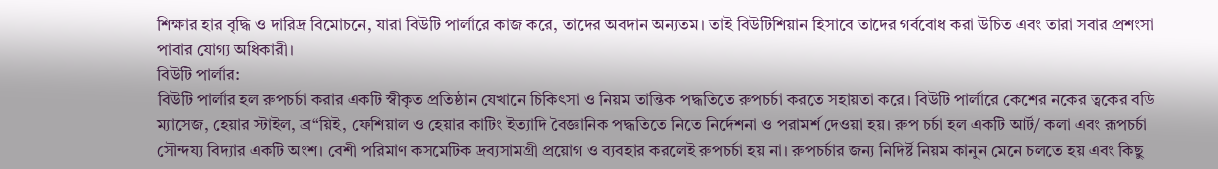শিক্ষার হার বৃদ্ধি ও দারিদ্র বিমোচনে, যারা বিউটি পার্লারে কাজ করে, তাদের অবদান অন্যতম। তাই বিউটিশিয়ান হিসাবে তাদের গর্ববোধ করা উচিত এবং তারা সবার প্রশংসা পাবার যোগ্য অধিকারী।
বিউটি পার্লার:
বিউটি পার্লার হল রুপচর্চা করার একটি স্বীকৃত প্রতিষ্ঠান যেখানে চিকিৎসা ও নিয়ম তান্তিক পদ্ধতিতে রুপচর্চা করতে সহায়তা করে। বিউটি পার্লারে কেশের নকের ত্বকের বডি ম্যাসেজ, হেয়ার স্টাইল, ব্র“য়িই, ফেশিয়াল ও হেয়ার কাটিং ইত্যাদি বৈজ্ঞানিক পদ্ধতিতে নিতে নির্দেশনা ও পরামর্শ দেওয়া হয়। রুপ চর্চা হল একটি আর্ট/ কলা এবং রূপচর্চা সৌন্দয্য বিদ্যার একটি অংশ। বেশী পরিমাণ কসমেটিক দ্রব্যসামগ্রী প্রয়োগ ও ব্যবহার করলেই রুপচর্চা হয় না। রুপচর্চার জন্য নিদির্ষ্ট নিয়ম কানুন মেনে চলতে হয় এবং কিছু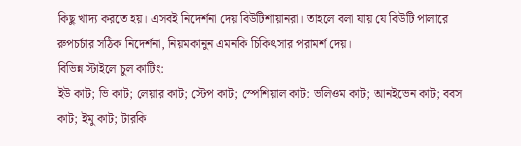কিছু খাদ্য করতে হয়। এসবই নিদের্শনা দেয় বিউটিশায়ানরা। তাহলে বলা যায় যে বিউটি পালারে রুপচর্চার সঠিক নিদের্শনা, নিয়মকানুন এমনকি চিকিৎসার পরামর্শ দেয়।
বিভিন্ন স্টাইলে চুল কাটিং:
ইউ কাট; ভি কাট; লেয়ার কাট; স্টেপ কাট; স্পেশিয়াল কাট: ভলিওম কাট; আনইভেন কাট; ববস কাট; ইমু কাট; টারকি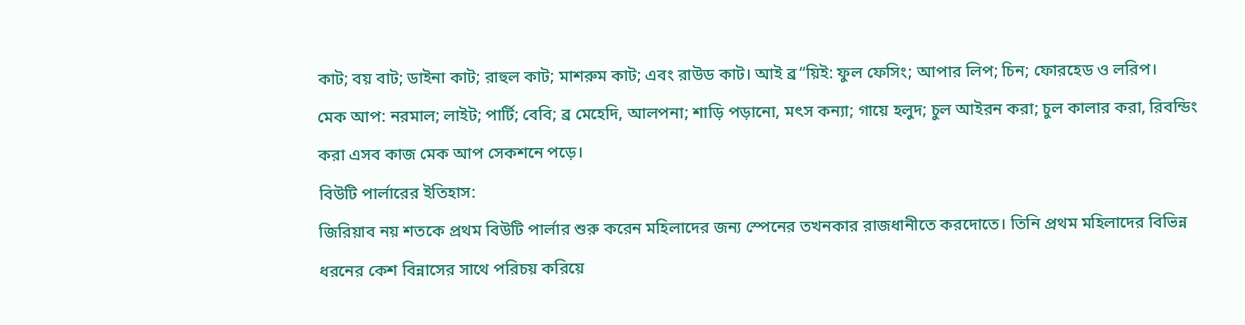কাট; বয় বাট; ডাইনা কাট; রাহুল কাট; মাশরুম কাট; এবং রাউড কাট। আই ব্র“য়িই: ফুল ফেসিং; আপার লিপ; চিন; ফোরহেড ও লরিপ।
মেক আপ: নরমাল; লাইট; পার্টি; বেবি; ব্র মেহেদি, আলপনা; শাড়ি পড়ানো, মৎস কন্যা; গায়ে হলুদ; চুল আইরন করা; চুল কালার করা, রিবন্ডিং করা এসব কাজ মেক আপ সেকশনে পড়ে।
বিউটি পার্লারের ইতিহাস:
জিরিয়াব নয় শতকে প্রথম বিউটি পার্লার শুরু করেন মহিলাদের জন্য স্পেনের তখনকার রাজধানীতে করদোতে। তিনি প্রথম মহিলাদের বিভিন্ন ধরনের কেশ বিন্নাসের সাথে পরিচয় করিয়ে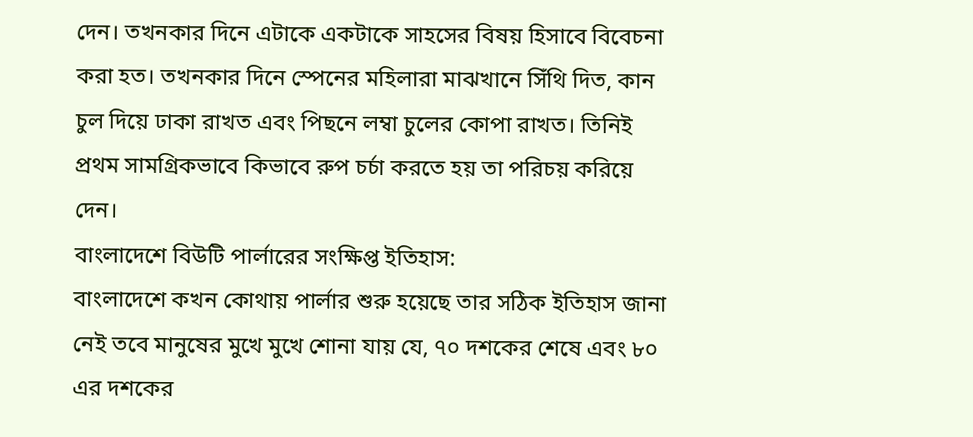দেন। তখনকার দিনে এটাকে একটাকে সাহসের বিষয় হিসাবে বিবেচনা করা হত। তখনকার দিনে স্পেনের মহিলারা মাঝখানে সিঁথি দিত, কান চুল দিয়ে ঢাকা রাখত এবং পিছনে লম্বা চুলের কোপা রাখত। তিনিই প্রথম সামগ্রিকভাবে কিভাবে রুপ চর্চা করতে হয় তা পরিচয় করিয়ে দেন।
বাংলাদেশে বিউটি পার্লারের সংক্ষিপ্ত ইতিহাস:
বাংলাদেশে কখন কোথায় পার্লার শুরু হয়েছে তার সঠিক ইতিহাস জানা নেই তবে মানুষের মুখে মুখে শোনা যায় যে, ৭০ দশকের শেষে এবং ৮০ এর দশকের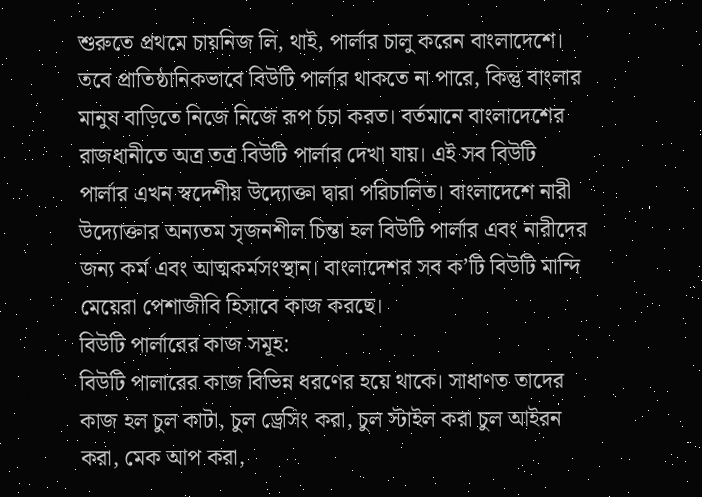শুরুতে প্রথমে চায়নিজ লি, থাই, পার্লার চালু করেন বাংলাদেশে। তবে প্রাতিষ্ঠানিকভাবে বিউটি পার্লার থাকতে না পারে, কিন্তু বাংলার মানুষ বাড়িতে নিজে নিজে রূপ র্চচা করত। বর্তমানে বাংলাদেশের রাজধানীতে অত্র তত্র বিউটি পার্লার দেখা যায়। এই সব বিউটি পার্লার এখন স্বদেশীয় উদ্যোক্তা দ্বারা পরিচালিত। বাংলাদেশে নারী উদ্যোক্তার অন্যতম সৃজনশীল চিন্তা হল বিউটি পার্লার এবং নারীদের জন্য কর্ম এবং আত্মকর্মসংস্থান। বাংলাদেশর সব ক’টি বিউটি মান্দি মেয়েরা পেশাজীবি হিসাবে কাজ করছে।
বিউটি পার্লারের কাজ সমূহ:
বিউটি পালারের কাজ বিভিন্ন ধরণের হয়ে থাকে। সাধাণত তাদের কাজ হল চুল কাটা, চুল ড্রেসিং করা, চুল স্টাইল করা চুল আইরন করা, মেক আপ করা,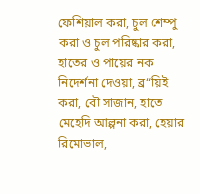ফেশিয়াল করা, চুল শেম্পু করা ও চুল পরিষ্কার করা, হাতের ও পায়ের নক নিদের্শনা দেওয়া, ব্র“য়িই করা, বৌ সাজান, হাতে মেহেদি আল্পনা করা, হেয়ার রিমোভাল,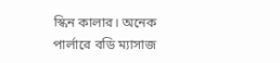স্কিন কালার। অনেক পার্লারে বডি ম্যাসাজ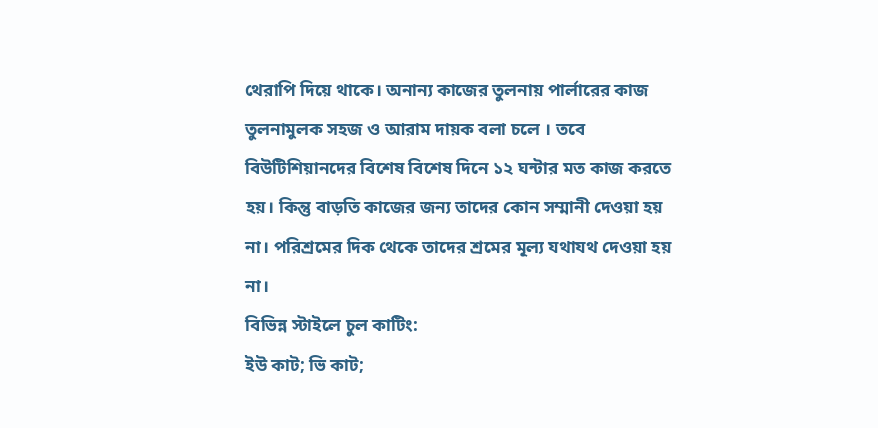থেরাপি দিয়ে থাকে। অনান্য কাজের তুলনায় পার্লারের কাজ তুলনামুলক সহজ ও আরাম দায়ক বলা চলে । তবে বিউটিশিয়ানদের বিশেষ বিশেষ দিনে ১২ ঘন্টার মত কাজ করতে হয়। কিন্তু বাড়তি কাজের জন্য তাদের কোন সম্মানী দেওয়া হয় না। পরিশ্রমের দিক থেকে তাদের শ্রমের মূল্য যথাযথ দেওয়া হয় না।
বিভিন্ন স্টাইলে চুল কাটিং:
ইউ কাট; ভি কাট;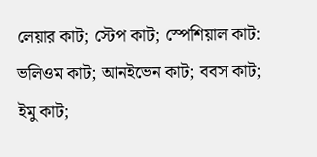লেয়ার কাট; স্টেপ কাট; স্পেশিয়াল কাট: ভলিওম কাট; আনইভেন কাট; ববস কাট; ইমু কাট;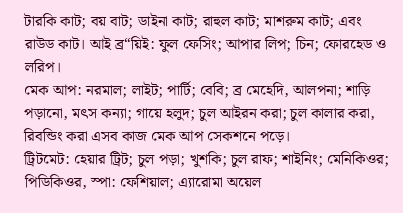টারকি কাট; বয় বাট; ডাইনা কাট; রাহুল কাট; মাশরুম কাট; এবং রাউড কাট। আই ব্র“য়িই: ফুল ফেসিং; আপার লিপ; চিন; ফোরহেড ও লরিপ।
মেক আপ: নরমাল; লাইট; পার্টি; বেবি; ব্র মেহেদি, আলপনা; শাড়ি পড়ানো, মৎস কন্যা; গায়ে হলুদ; চুল আইরন করা; চুল কালার করা, রিবন্ডিং করা এসব কাজ মেক আপ সেকশনে পড়ে।
ট্রিটমেট: হেয়ার ট্রিট; চুল পড়া; খুশকি; চুল রাফ; শাইনিং; মেনিকিওর; পিডিকিওর, স্পা: ফেশিয়াল; এ্যারোমা অয়েল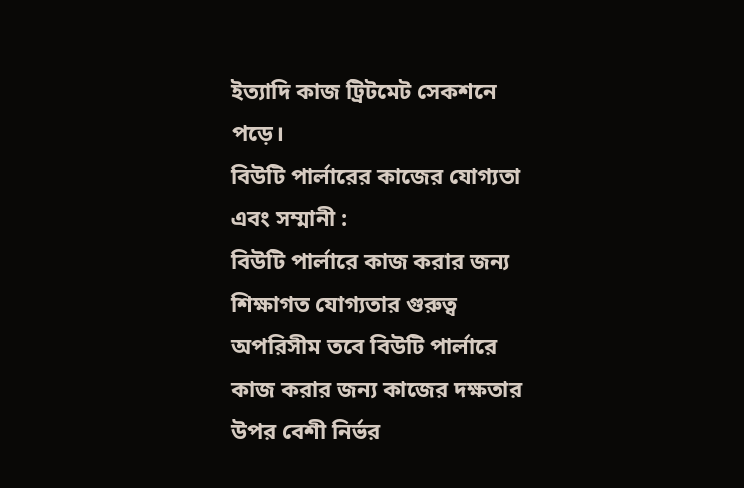ইত্যাদি কাজ ট্রিটমেট সেকশনে পড়ে।
বিউটি পার্লারের কাজের যোগ্যতা এবং সম্মানী :
বিউটি পার্লারে কাজ করার জন্য শিক্ষাগত যোগ্যতার গুরুত্ব অপরিসীম তবে বিউটি পার্লারে কাজ করার জন্য কাজের দক্ষতার উপর বেশী নির্ভর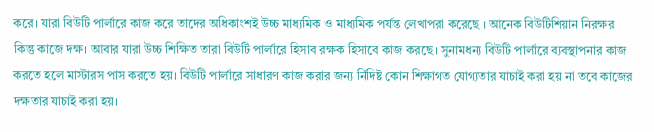করে। যারা বিউটি পার্লারে কাজ করে তাদের অধিকাংশই উচ্চ মাধ্যমিক ও মাধ্যমিক পর্যন্ত লেখাপরা করেছে । আনেক বিউটিশিয়ান নিরক্ষর কিন্তু কাজে দক্ষ। আবার যারা উচ্চ শিক্ষিত তারা বিউটি পার্লারে হিসাব রক্ষক হিসাবে কাজ করছে। সুনামধন্য বিউটি পার্লারে ব্যবস্থাপনার কাজ করতে হলে মাস্টারস পাস করতে হয়। বিউটি পার্লারে সাধারণ কাজ করার জন্য র্নিদিষ্ট কোন শিক্ষাগত যোগ্যতার যাচাই করা হয় না তবে কাজের দক্ষতার যাচাই করা হয়।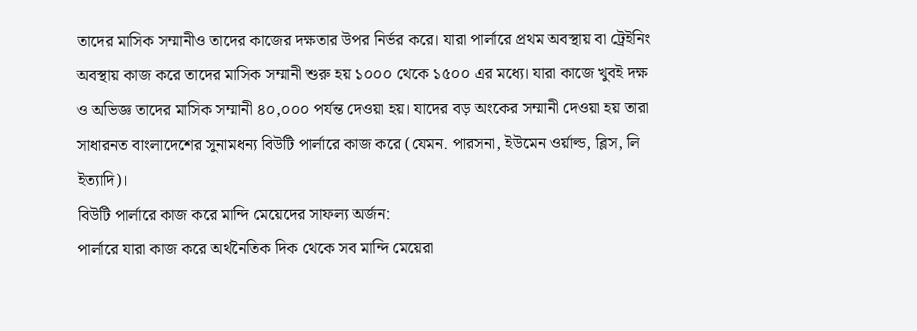তাদের মাসিক সম্মানীও তাদের কাজের দক্ষতার উপর নির্ভর করে। যারা পার্লারে প্রথম অবস্থায় বা ট্রেইনিং অবস্থায় কাজ করে তাদের মাসিক সম্মানী শুরু হয় ১০০০ থেকে ১৫০০ এর মধ্যে। যারা কাজে খুবই দক্ষ ও অভিজ্ঞ তাদের মাসিক সম্মানী ৪০,০০০ পর্যন্ত দেওয়া হয়। যাদের বড় অংকের সম্মানী দেওয়া হয় তারা সাধারনত বাংলাদেশের সুনামধন্য বিউটি পার্লারে কাজ করে (যেমন. পারসনা, ইউমেন ওর্য়াল্ড, ব্লিস, লি ইত্যাদি)।
বিউটি পার্লারে কাজ করে মান্দি মেয়েদের সাফল্য অর্জন:
পার্লারে যারা কাজ করে অর্থনৈতিক দিক থেকে সব মান্দি মেয়েরা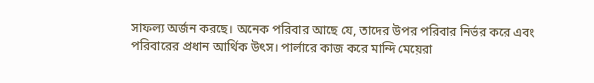সাফল্য অর্জন করছে। অনেক পরিবার আছে যে, তাদের উপর পরিবার নির্ভর করে এবং পরিবারের প্রধান আর্থিক উৎস। পার্লারে কাজ করে মান্দি মেয়েরা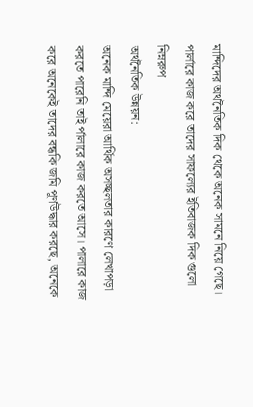মান্দিদের অর্থনৈতিক দিক থেকে অনেক সামনে নিয়ে গেছে। পার্লারে কাজ করে তাদের সাফল্যের ইতিবাজক দিক গুলো নিম্নরুপ
অর্থনৈতিক উন্নয়ন:
অনেক মান্দি মেয়েরা আর্থিক অসচ্ছলতার কারণে লেখাপড়া করতে পারেনি তাই র্পালারে কাজ করতে আসে। পালারে কাজ করে অনেকেই তাদের বন্ধকি জমি পূর্ণউদ্ধার করছে, অনেকে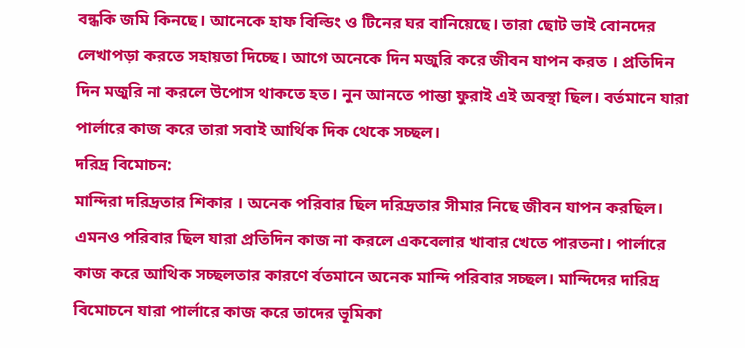বন্ধকি জমি কিনছে। আনেকে হাফ বিল্ডিং ও টিনের ঘর বানিয়েছে। তারা ছোট ভাই বোনদের লেখাপড়া করতে সহায়তা দিচ্ছে। আগে অনেকে দিন মজুরি করে জীবন যাপন করত । প্রতিদিন দিন মজুরি না করলে উপোস থাকতে হত। নুন আনতে পান্তা ফুরাই এই অবস্থা ছিল। বর্তমানে যারা পার্লারে কাজ করে তারা সবাই আর্থিক দিক থেকে সচ্ছল।
দরিদ্র বিমোচন:
মান্দিরা দরিদ্রতার শিকার । অনেক পরিবার ছিল দরিদ্রতার সীমার নিছে জীবন যাপন করছিল। এমনও পরিবার ছিল যারা প্রতিদিন কাজ না করলে একবেলার খাবার খেতে পারতনা। পার্লারে কাজ করে আথিক সচ্ছলতার কারণে র্বতমানে অনেক মান্দি পরিবার সচ্ছল। মান্দিদের দারিদ্র বিমোচনে যারা পার্লারে কাজ করে তাদের ভূমিকা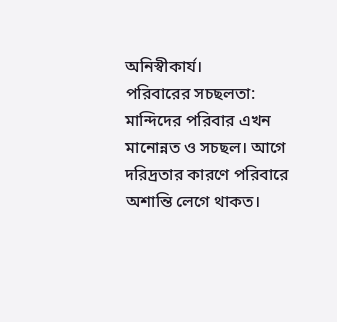অনিস্বীকার্য।
পরিবারের সচছলতা:
মান্দিদের পরিবার এখন মানোন্নত ও সচছল। আগে দরিদ্রতার কারণে পরিবারে অশান্তি লেগে থাকত।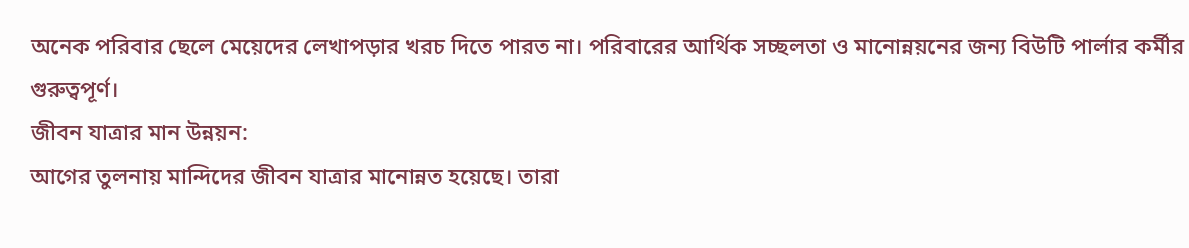অনেক পরিবার ছেলে মেয়েদের লেখাপড়ার খরচ দিতে পারত না। পরিবারের আর্থিক সচ্ছলতা ও মানোন্নয়নের জন্য বিউটি পার্লার কর্মীর গুরুত্বপূর্ণ।
জীবন যাত্রার মান উন্নয়ন:
আগের তুলনায় মান্দিদের জীবন যাত্রার মানোন্নত হয়েছে। তারা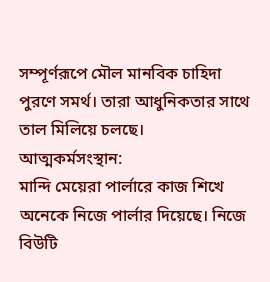সম্পূর্ণরূপে মৌল মানবিক চাহিদা পুরণে সমর্থ। তারা আধুনিকতার সাথে তাল মিলিয়ে চলছে।
আত্মকর্মসংস্থান:
মান্দি মেয়েরা পার্লারে কাজ শিখে অনেকে নিজে পার্লার দিয়েছে। নিজে বিউটি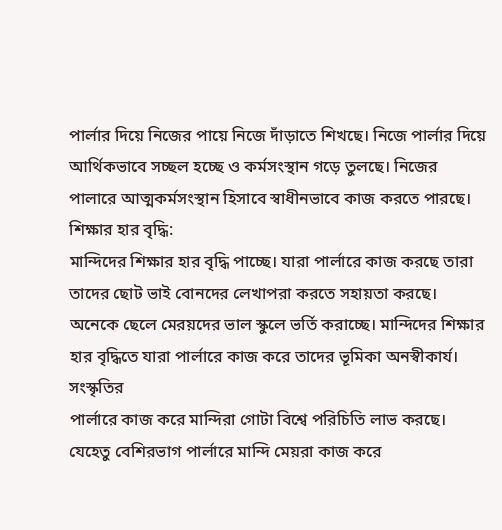পার্লার দিয়ে নিজের পায়ে নিজে দাঁড়াতে শিখছে। নিজে পার্লার দিয়ে আর্থিকভাবে সচ্ছল হচ্ছে ও কর্মসংস্থান গড়ে তুলছে। নিজের পালারে আত্মকর্মসংস্থান হিসাবে স্বাধীনভাবে কাজ করতে পারছে।
শিক্ষার হার বৃদ্ধি:
মান্দিদের শিক্ষার হার বৃদ্ধি পাচ্ছে। যারা পার্লারে কাজ করছে তারা তাদের ছোট ভাই বোনদের লেখাপরা করতে সহায়তা করছে। অনেকে ছেলে মেরয়দের ভাল স্কুলে ভর্তি করাচ্ছে। মান্দিদের শিক্ষার হার বৃদ্ধিতে যারা পার্লারে কাজ করে তাদের ভূমিকা অনস্বীকার্য।
সংস্কৃতির
পার্লারে কাজ করে মান্দিরা গোটা বিশ্বে পরিচিতি লাভ করছে। যেহেতু বেশিরভাগ পার্লারে মান্দি মেয়রা কাজ করে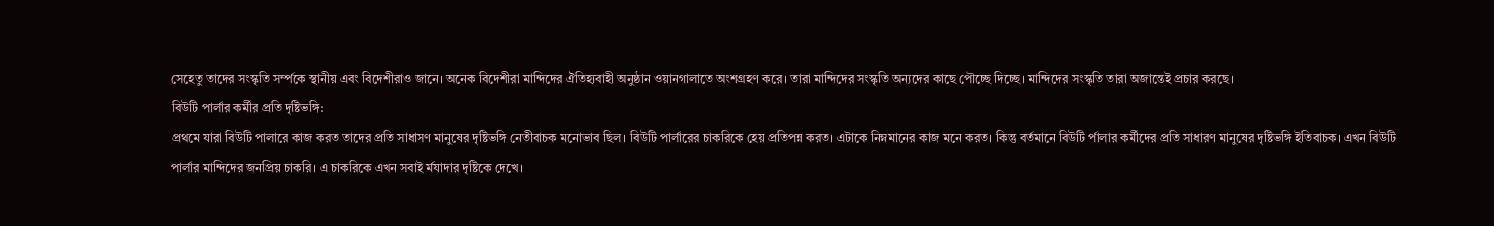সেহেতু তাদের সংস্কৃতি সর্ম্পকে স্থানীয় এবং বিদেশীরাও জানে। অনেক বিদেশীরা মান্দিদের ঐতিহ্যবাহী অনুষ্ঠান ওয়ানগালাতে অংশগ্রহণ করে। তারা মান্দিদের সংস্কৃতি অন্যদের কাছে পৌচ্ছে দিচ্ছে। মান্দিদের সংস্কৃতি তারা অজান্তেই প্রচার করছে।
বিউটি পার্লার কর্মীর প্রতি দৃষ্টিভঙ্গি:
প্রথমে যারা বিউটি পালারে কাজ করত তাদের প্রতি সাধাসণ মানুষের দৃষ্টিভঙ্গি নেতীবাচক মনোভাব ছিল। বিউটি পার্লারের চাকরিকে হেয় প্রতিপন্ন করত। এটাকে নিম্নমানের কাজ মনে করত। কিন্তু বর্তমানে বিউটি র্পালার কর্মীদের প্রতি সাধারণ মানুষের দৃষ্টিভঙ্গি ইতিবাচক। এখন বিউটি পার্লার মান্দিদের জনপ্রিয় চাকরি। এ চাকরিকে এখন সবাই র্মযাদার দৃষ্টিকে দেখে।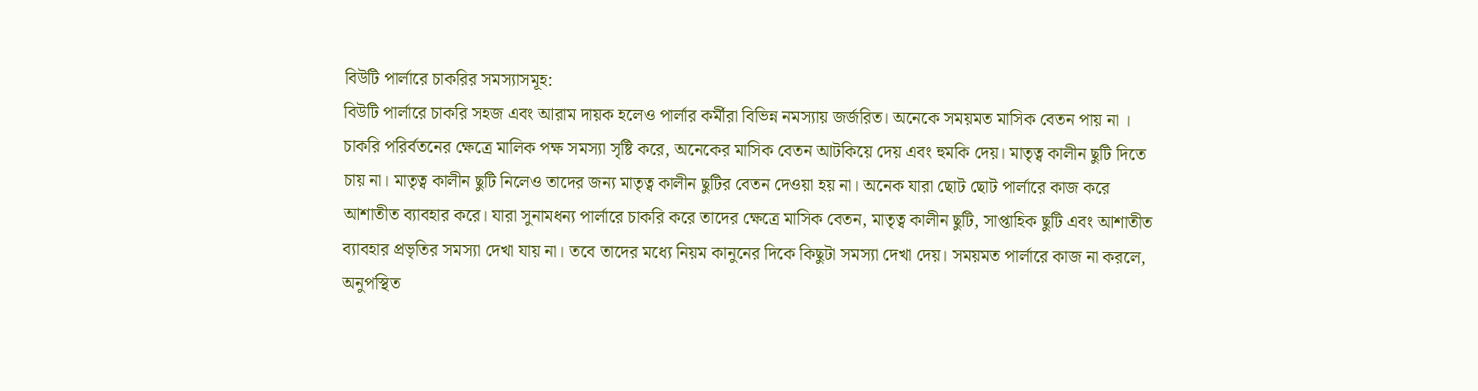বিউটি পার্লারে চাকরির সমস্যাসমূহ:
বিউটি পার্লারে চাকরি সহজ এবং আরাম দায়ক হলেও পার্লার কর্মীরা বিভিন্ন নমস্যায় জর্জরিত। অনেকে সময়মত মাসিক বেতন পায় না । চাকরি পরির্বতনের ক্ষেত্রে মালিক পক্ষ সমস্যা সৃষ্টি করে, অনেকের মাসিক বেতন আটকিয়ে দেয় এবং হুমকি দেয়। মাতৃত্ব কালীন ছুটি দিতে চায় না। মাতৃত্ব কালীন ছুটি নিলেও তাদের জন্য মাতৃত্ব কালীন ছুটির বেতন দেওয়া হয় না। অনেক যারা ছোট ছোট পার্লারে কাজ করে আশাতীত ব্যাবহার করে। যারা সুনামধন্য পার্লারে চাকরি করে তাদের ক্ষেত্রে মাসিক বেতন, মাতৃত্ব কালীন ছুটি, সাপ্তাহিক ছুটি এবং আশাতীত ব্যাবহার প্রভৃতির সমস্যা দেখা যায় না। তবে তাদের মধ্যে নিয়ম কানুনের দিকে কিছুটা সমস্যা দেখা দেয়। সময়মত পার্লারে কাজ না করলে, অনুপস্থিত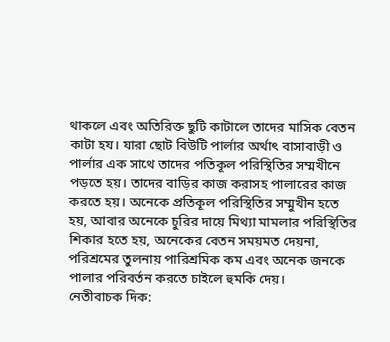থাকলে এবং অতিরিক্ত ছুটি কাটালে তাদের মাসিক বেতন কাটা হয। যারা ছোট বিউটি পার্লার অর্থাৎ বাসাবাড়ী ও পার্লার এক সাথে তাদের পতিকূল পরিস্থিতির সম্মখীনে পড়তে হয়। তাদের বাড়ির কাজ করাসহ পালারের কাজ করতে হয়। অনেকে প্রতিকূল পরিস্থিতির সম্মুখীন হতে হয়, আবার অনেকে চুরির দায়ে মিথ্যা মামলার পরিস্থিতির শিকার হতে হয়, অনেকের বেতন সময়মত দেয়না, পরিশ্রমের তুলনায় পারিশ্রমিক কম এবং অনেক জনকে পালার পরিবর্তন করতে চাইলে হুমকি দেয়।
নেতীবাচক দিক: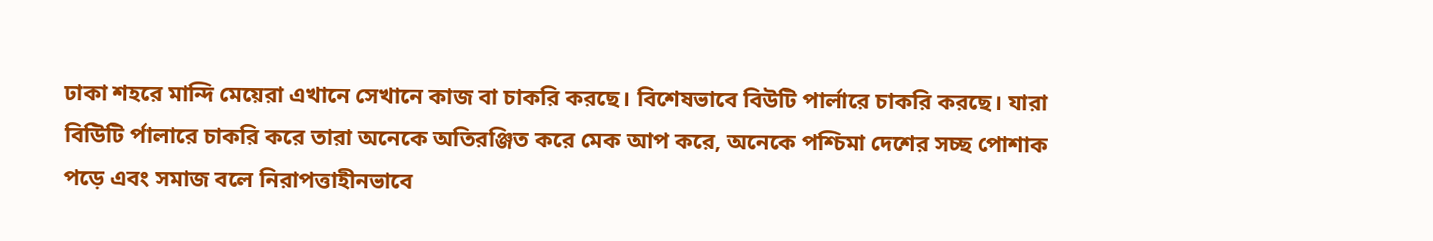ঢাকা শহরে মান্দি মেয়েরা এখানে সেখানে কাজ বা চাকরি করছে। বিশেষভাবে বিউটি পার্লারে চাকরি করছে। যারা বিউিটি র্পালারে চাকরি করে তারা অনেকে অতিরঞ্জিত করে মেক আপ করে, অনেকে পশ্চিমা দেশের সচ্ছ পোশাক পড়ে এবং সমাজ বলে নিরাপত্তাহীনভাবে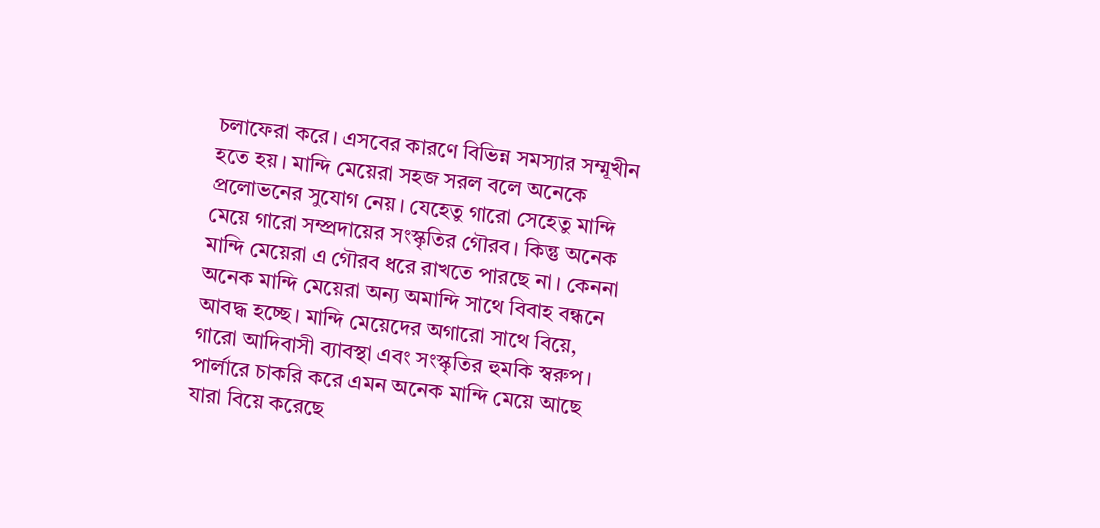চলাফেরা করে। এসবের কারণে বিভিন্ন সমস্যার সম্মূখীন হতে হয়। মান্দি মেয়েরা সহজ সরল বলে অনেকে প্রলোভনের সুযোগ নেয়। যেহেতু গারো সেহেতু মান্দি মেয়ে গারো সম্প্রদায়ের সংস্কৃতির গৌরব। কিন্তু অনেক মান্দি মেয়েরা এ গৌরব ধরে রাখতে পারছে না। কেননা অনেক মান্দি মেয়েরা অন্য অমান্দি সাথে বিবাহ বন্ধনে আবদ্ধ হচ্ছে। মান্দি মেয়েদের অগারো সাথে বিয়ে, গারো আদিবাসী ব্যাবস্থা এবং সংস্কৃতির হুমকি স্বরুপ। পার্লারে চাকরি করে এমন অনেক মান্দি মেয়ে আছে যারা বিয়ে করেছে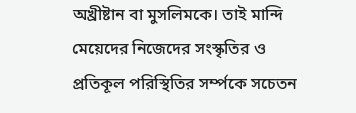অখ্রীষ্টান বা মুসলিমকে। তাই মান্দি মেয়েদের নিজেদের সংস্কৃতির ও প্রতিকূল পরিস্থিতির সর্ম্পকে সচেতন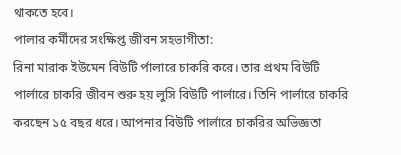থাকতে হবে।
পালার কর্মীদের সংক্ষিপ্ত জীবন সহভাগীতা:
রিনা মারাক ইউমেন বিউটি র্পালারে চাকরি করে। তার প্রথম বিউটি পার্লারে চাকরি জীবন শুরু হয় লুসি বিউটি পার্লারে। তিনি পার্লারে চাকরি করছেন ১৫ বছর ধরে। আপনার বিউটি পার্লারে চাকরির অভিজ্ঞতা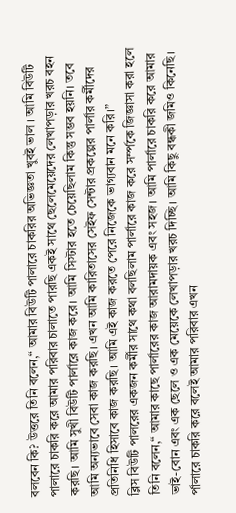বলবেন কি? উত্তরে তিনি বলেন,“ আমার বিউটি পালারে চাকরির অভিজ্ঞতা খুবই ভাল । আমি বিউটি পালারে চাকরি করে আমার পরিবার চালাতে পারছি একই সাথে ছেলেমেয়েদের লেখাপড়ার খরচ বহন করছি। আমি সুখী বিউটি পার্লারে কাজ করে। আমি সিস্টার হতে চেয়েছিলাম কিন্তু সম্ভব হয়নি। তবে আমি অন্যভাবে সেবা কাজ করছি। এখন আমি কারিতাসের সেইফ সেন্টার প্রকল্পের পার্লার কর্মীদের প্রতিনিধি হিসাবে কাজ করছি। আমি এই কাজ করতে পেরে নিজেকে ভাগ্যবান মনে করি।”
ব্লিস বিউটি পালরের একজন কর্মীর সাথে কথা বলছিলাম পার্লারে কাজ করে সর্ম্পকে জিজ্ঞাসা করা হলে তিনি বলেন,“ আমার কাছে পার্লারের কাজ আরামদায়ক এবং সহজ। আমি পার্লারে চাকরি করে আমার ভাই-বোন এবং এক ছেলে ও এক মেয়েকে লেখাপড়ার খরচ দিচ্ছি। আমি কিছু বন্ধকী জমিও কিনেছি। র্পালারে চাকরি করে বলেই আমার পরিবার এখন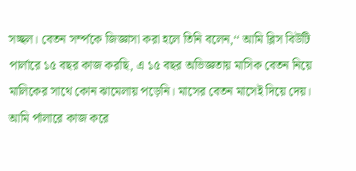সচ্ছল। বেতন সর্ম্পকে জিজ্ঞাসা করা হলে তিনি বলেন,‘‘ আমি ব্লিস বিউটি পার্লারে ১৫ বছর কাজ করছি, এ ১৫ বছর অভিজ্ঞতায় মাসিক বেতন নিয়ে মালিকের সাথে কোন ঝামেলায় পড়েনি। মাসের বেতন মাসেই দিয়ে দেয়। আমি র্পালারে কাজ করে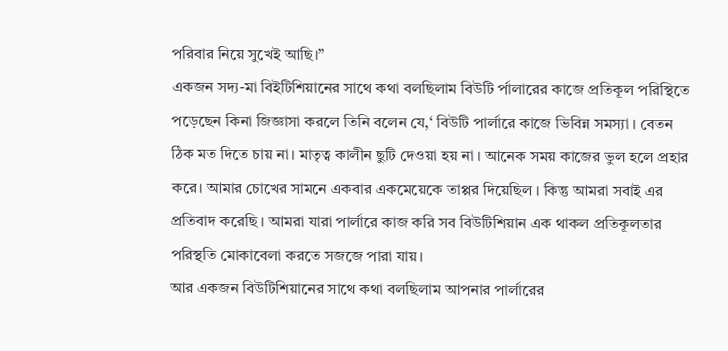পরিবার নিয়ে সুখেই আছি।”
একজন সদ্য-মা বিইটিশিয়ানের সাথে কথা বলছিলাম বিউটি র্পালারের কাজে প্রতিকূল পরিস্থিতে পড়েছেন কিনা জিজ্ঞাসা করলে তিনি বলেন যে,‘ বিউটি পার্লারে কাজে ভিবিন্ন সমস্যা । বেতন ঠিক মত দিতে চায় না। মাতৃত্ব কালীন ছুটি দেওয়া হয় না । আনেক সময় কাজের ভুল হলে প্রহার করে। আমার চোখের সামনে একবার একমেয়েকে তাপ্পর দিয়েছিল । কিন্তু আমরা সবাই এর প্রতিবাদ করেছি । আমরা যারা পার্লারে কাজ করি সব বিউটিশিয়ান এক থাকল প্রতিকূলতার পরিস্থতি মোকাবেলা করতে সজজে পারা যায়।
আর একজন বিউটিশিয়ানের সাথে কথা বলছিলাম আপনার পার্লারের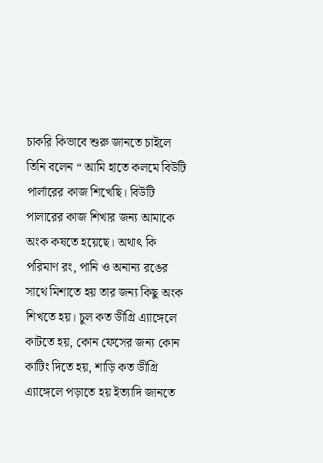চাকরি কিভাবে শুরু জানতে চাইলে তিনি বলেন “ আমি হাতে কলমে বিউটি পার্লারের কাজ শিখেছি। বিউটি পালারের কাজ শিখার জন্য আমাকে অংক কষতে হয়েছে। অথাৎ কি পরিমাণ রং, পানি ও অনান্য রঙের সাথে মিশাতে হয় তার জন্য কিছু অংক শিখতে হয়। চুল কত ডীগ্রি এ্যাঙ্গেলে কাটতে হয়, কোন ফেসের জন্য কোন কাটিং দিতে হয়, শাড়ি কত ডীগ্রি এ্যাঙ্গেলে পড়াতে হয় ইত্যাদি জানতে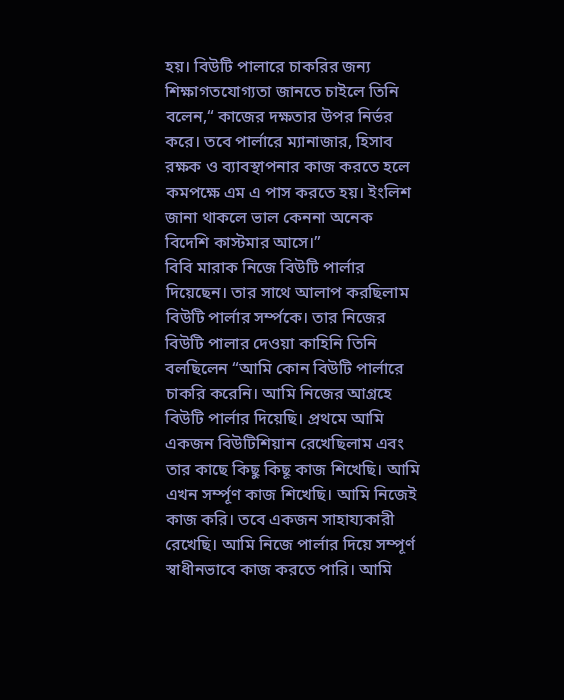হয়। বিউটি পালারে চাকরির জন্য শিক্ষাগতযোগ্যতা জানতে চাইলে তিনি বলেন,“ কাজের দক্ষতার উপর নির্ভর করে। তবে পার্লারে ম্যানাজার, হিসাব রক্ষক ও ব্যাবস্থাপনার কাজ করতে হলে কমপক্ষে এম এ পাস করতে হয়। ইংলিশ জানা থাকলে ভাল কেননা অনেক বিদেশি কাস্টমার আসে।”
বিবি মারাক নিজে বিউটি পার্লার দিয়েছেন। তার সাথে আলাপ করছিলাম বিউটি পার্লার সর্ম্পকে। তার নিজের বিউটি পালার দেওয়া কাহিনি তিনি বলছিলেন “আমি কোন বিউটি পার্লারে চাকরি করেনি। আমি নিজের আগ্রহে বিউটি পার্লার দিয়েছি। প্রথমে আমি একজন বিউটিশিয়ান রেখেছিলাম এবং তার কাছে কিছু কিছূ কাজ শিখেছি। আমি এখন সর্ম্পূণ কাজ শিখেছি। আমি নিজেই কাজ করি। তবে একজন সাহায্যকারী রেখেছি। আমি নিজে পার্লার দিয়ে সম্পূর্ণ স্বাধীনভাবে কাজ করতে পারি। আমি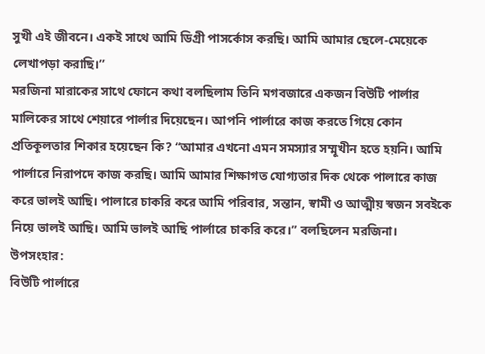সুখী এই জীবনে। একই সাথে আমি ডিগ্রী পাসর্কোস করছি। আমি আমার ছেলে-মেয়েকে লেখাপড়া করাছি।’’
মরজিনা মারাকের সাথে ফোনে কথা বলছিলাম তিনি মগবজারে একজন বিউটি পার্লার মালিকের সাথে শেয়ারে পার্লার দিয়েছেন। আপনি পার্লারে কাজ করতে গিয়ে কোন প্রতিকূলতার শিকার হয়েছেন কি? “আমার এখনো এমন সমস্যার সম্মূখীন হতে হয়নি। আমি পার্লারে নিরাপদে কাজ করছি। আমি আমার শিক্ষাগত যোগ্যতার দিক থেকে পালারে কাজ করে ভালই আছি। পালারে চাকরি করে আমি পরিবার, সন্তান, স্বামী ও আত্মীয় স্বজন সবইকে নিয়ে ভালই আছি। আমি ভালই আছি পার্লারে চাকরি করে।” বলছিলেন মরজিনা।
উপসংহার:
বিউটি পার্লারে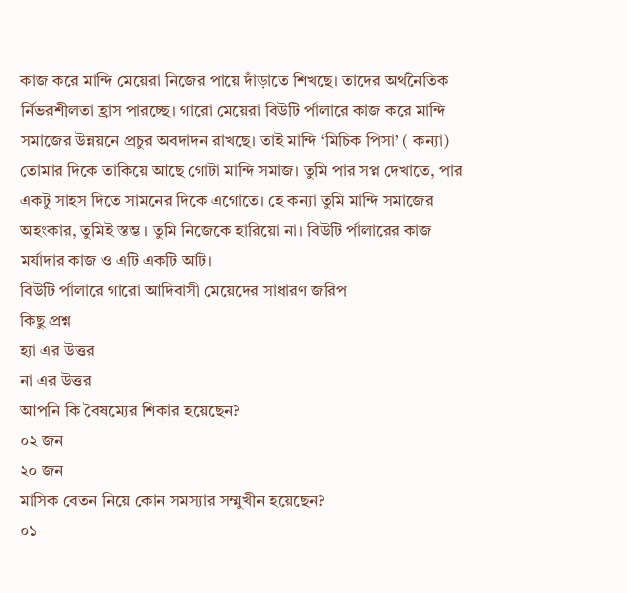কাজ করে মান্দি মেয়েরা নিজের পায়ে দাঁড়াতে শিখছে। তাদের অর্থনৈতিক র্নিভরশীলতা হ্রাস পারচ্ছে। গারো মেয়েরা বিউটি র্পালারে কাজ করে মান্দি সমাজের উন্নয়নে প্রচুর অবদাদন রাখছে। তাই মান্দি ‘মিচিক পিসা’ ( কন্যা) তোমার দিকে তাকিয়ে আছে গোটা মান্দি সমাজ। তুমি পার সপ্ন দেখাতে, পার একটু সাহস দিতে সামনের দিকে এগোতে। হে কন্যা তুমি মান্দি সমাজের অহংকার, তুমিই স্তম্ভ । তুমি নিজেকে হারিয়ো না। বিউটি র্পালারের কাজ মর্যাদার কাজ ও এটি একটি র্আট।
বিউটি র্পালারে গারো আদিবাসী মেয়েদের সাধারণ জরিপ
কিছু প্রশ্ন
হ্যা এর উত্তর
না এর উত্তর
আপনি কি বৈষম্যের শিকার হয়েছেন?
০২ জন
২০ জন
মাসিক বেতন নিয়ে কোন সমস্যার সম্মুখীন হয়েছেন?
০১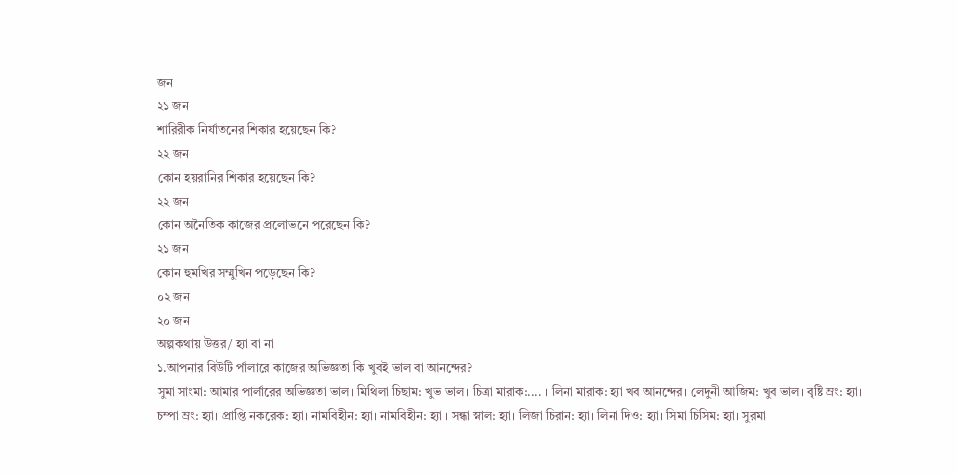জন
২১ জন
শারিরীক নির্যাতনের শিকার হয়েছেন কি?
২২ জন
কোন হয়রানির শিকার হয়েছেন কি?
২২ জন
কোন অনৈতিক কাজের প্রলোভনে পরেছেন কি?
২১ জন
কোন হুমখির সম্মুখিন পড়েছেন কি?
০২ জন
২০ জন
অল্পকথায় উত্তর/ হ্যা বা না
১.আপনার বিউটি র্পালারে কাজের অভিজ্ঞতা কি খুবই ভাল বা আনন্দের?
সুমা সাংমা: আমার পার্লারের অভিজ্ঞতা ভাল। মিথিলা চিছাম: খুভ ভাল। চিত্রা মারাক:.... । লিনা মারাক: হ্যা খব আনন্দের। লেদুনী আজিম: খুব ভাল। বৃষ্টি ম্রং: হ্যা। চম্পা ম্রং: হ্যা। প্রাপ্তি নকরেক: হ্যা। নামবিহীন: হ্যা। নামবিহীন: হ্যা । সন্ধা স্নাল: হ্যা। লিজা চিরান: হ্যা। লিনা দিও: হ্যা। সিমা চিসিম: হ্যা। সুরমা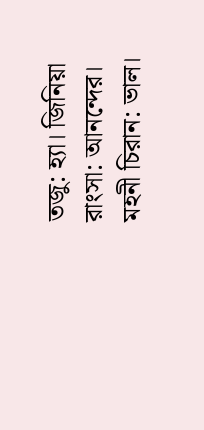তজু: হ্যা। জিনিয়া রাংসা: আনন্দের। মহনী চিরান: ভাল।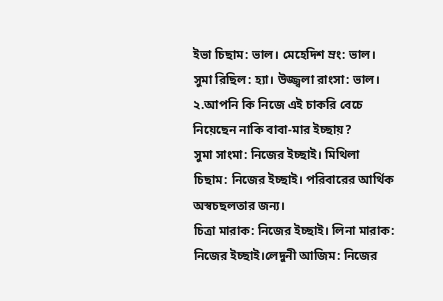ইভা চিছাম: ভাল। মেহেদিশ ম্রং: ভাল। সুমা রিছিল: হ্যা। উজ্জ্বলা রাংসা: ভাল।
২.আপনি কি নিজে এই চাকরি বেচে নিয়েছেন নাকি বাবা-মার ইচ্ছায়?
সুমা সাংমা: নিজের ইচ্ছাই। মিথিলা চিছাম: নিজের ইচ্ছাই। পরিবারের আর্থিক অস্বচছলতার জন্য।
চিত্রা মারাক: নিজের ইচ্ছাই। লিনা মারাক: নিজের ইচ্ছাই।লেদুনী আজিম: নিজের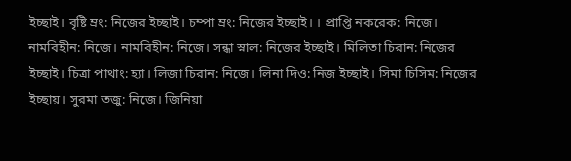ইচ্ছাই। বৃষ্টি ম্রং: নিজের ইচ্ছাই। চম্পা ম্রং: নিজের ইচ্ছাই। । প্রাপ্তি নকরেক: নিজে। নামবিহীন: নিজে। নামবিহীন: নিজে। সন্ধা স্নাল: নিজের ইচ্ছাই। মিলিতা চিরান: নিজের ইচ্ছাই। চিত্রা পাথাং: হ্যা। লিজা চিরান: নিজে। লিনা দিও: নিজ ইচ্ছাই। সিমা চিসিম: নিজের ইচ্ছায়। সুরমা তজু: নিজে। জিনিয়া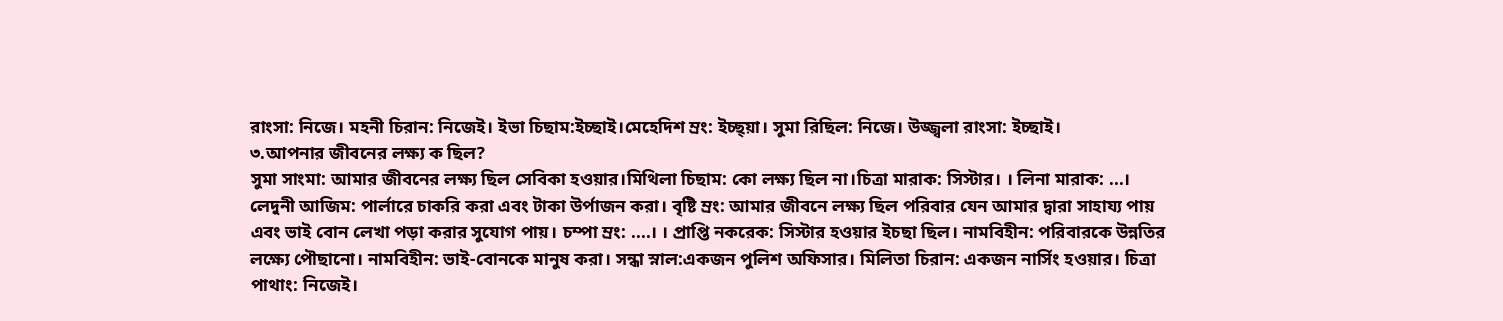রাংসা: নিজে। মহনী চিরান: নিজেই। ইভা চিছাম:ইচ্ছাই।মেহেদিশ ম্রং: ইচ্ছ্য়া। সুমা রিছিল: নিজে। উজ্জ্বলা রাংসা: ইচ্ছাই।
৩.আপনার জীবনের লক্ষ্য ক ছিল?
সুমা সাংমা: আমার জীবনের লক্ষ্য ছিল সেবিকা হওয়ার।মিথিলা চিছাম: কো লক্ষ্য ছিল না।চিত্রা মারাক: সিস্টার। । লিনা মারাক: ...। লেদুনী আজিম: পার্লারে চাকরি করা এবং টাকা উর্পাজন করা। বৃষ্টি ম্রং: আমার জীবনে লক্ষ্য ছিল পরিবার যেন আমার দ্বারা সাহায্য পায় এবং ভাই বোন লেখা পড়া করার সুযোগ পায়। চম্পা ম্রং: ....। । প্রাপ্তি নকরেক: সিস্টার হওয়ার ইচছা ছিল। নামবিহীন: পরিবারকে উন্নতির লক্ষ্যে পৌছানো। নামবিহীন: ভাই-বোনকে মানুষ করা। সন্ধা স্নাল:একজন পুলিশ অফিসার। মিলিতা চিরান: একজন নার্সিং হওয়ার। চিত্রা পাথাং: নিজেই।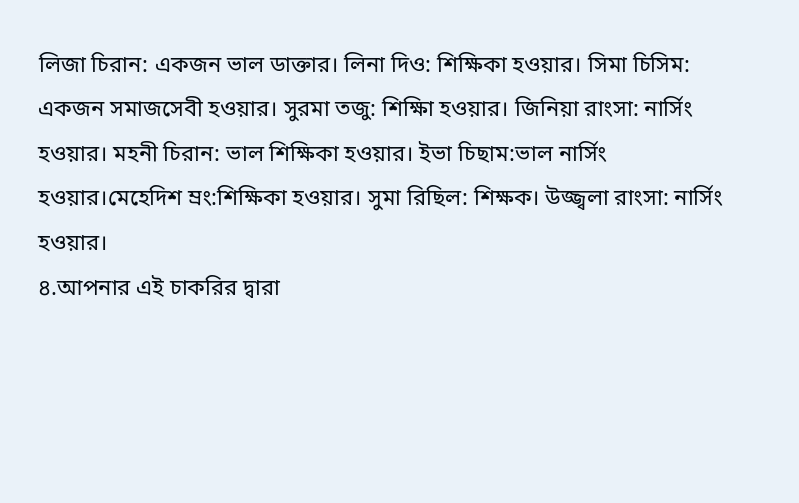লিজা চিরান: একজন ভাল ডাক্তার। লিনা দিও: শিক্ষিকা হওয়ার। সিমা চিসিম: একজন সমাজসেবী হওয়ার। সুরমা তজু: শিক্ষিা হওয়ার। জিনিয়া রাংসা: নার্সিং হওয়ার। মহনী চিরান: ভাল শিক্ষিকা হওয়ার। ইভা চিছাম:ভাল নার্সিং হওয়ার।মেহেদিশ ম্রং:শিক্ষিকা হওয়ার। সুমা রিছিল: শিক্ষক। উজ্জ্বলা রাংসা: নার্সিং হওয়ার।
৪.আপনার এই চাকরির দ্বারা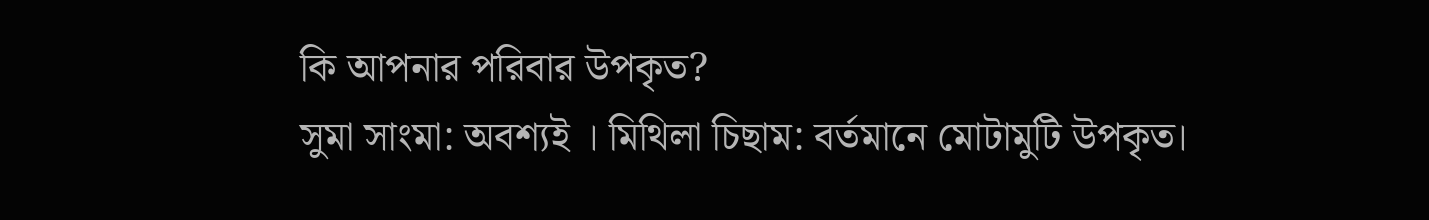কি আপনার পরিবার উপকৃত?
সুমা সাংমা: অবশ্যই । মিথিলা চিছাম: বর্তমানে মোটামুটি উপকৃত।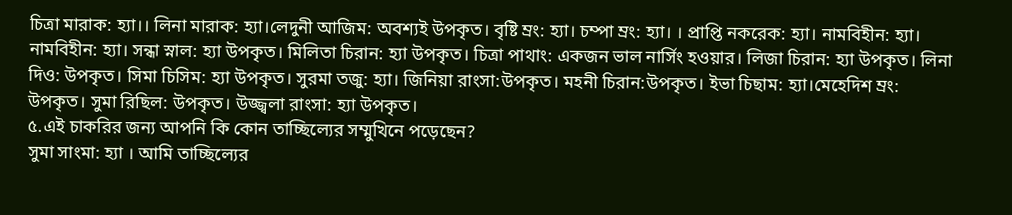চিত্রা মারাক: হ্যা।। লিনা মারাক: হ্যা।লেদুনী আজিম: অবশ্যই উপকৃত। বৃষ্টি ম্রং: হ্যা। চম্পা ম্রং: হ্যা। । প্রাপ্তি নকরেক: হ্যা। নামবিহীন: হ্যা। নামবিহীন: হ্যা। সন্ধা স্নাল: হ্যা উপকৃত। মিলিতা চিরান: হ্যা উপকৃত। চিত্রা পাথাং: একজন ভাল নার্সিং হওয়ার। লিজা চিরান: হ্যা উপকৃত। লিনা দিও: উপকৃত। সিমা চিসিম: হ্যা উপকৃত। সুরমা তজু: হ্যা। জিনিয়া রাংসা:উপকৃত। মহনী চিরান:উপকৃত। ইভা চিছাম: হ্যা।মেহেদিশ ম্রং: উপকৃত। সুমা রিছিল: উপকৃত। উজ্জ্বলা রাংসা: হ্যা উপকৃত।
৫.এই চাকরির জন্য আপনি কি কোন তাচ্ছিল্যের সম্মুখিনে পড়েছেন?
সুমা সাংমা: হ্যা । আমি তাচ্ছিল্যের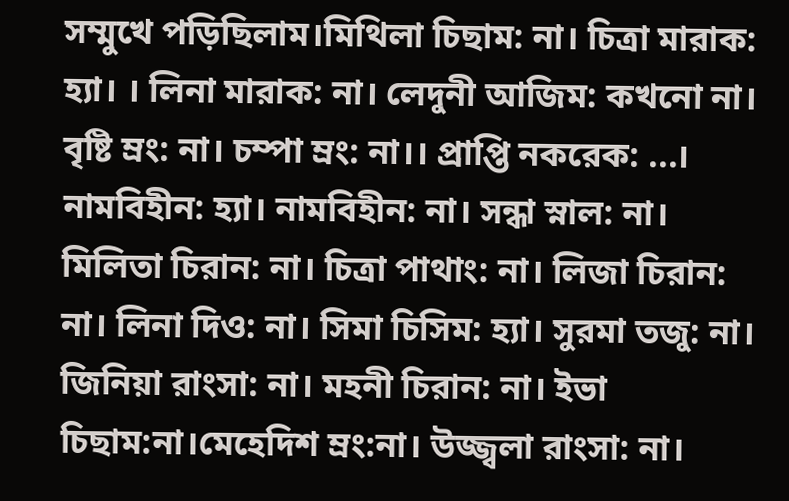সম্মুখে পড়িছিলাম।মিথিলা চিছাম: না। চিত্রা মারাক: হ্যা। । লিনা মারাক: না। লেদুনী আজিম: কখনো না। বৃষ্টি ম্রং: না। চম্পা ম্রং: না।। প্রাপ্তি নকরেক: ...। নামবিহীন: হ্যা। নামবিহীন: না। সন্ধা স্নাল: না। মিলিতা চিরান: না। চিত্রা পাথাং: না। লিজা চিরান: না। লিনা দিও: না। সিমা চিসিম: হ্যা। সুরমা তজু: না। জিনিয়া রাংসা: না। মহনী চিরান: না। ইভা চিছাম:না।মেহেদিশ ম্রং:না। উজ্জ্বলা রাংসা: না।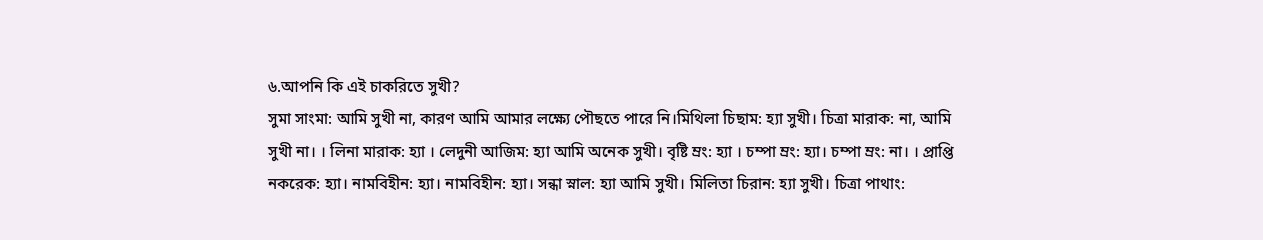৬.আপনি কি এই চাকরিতে সুখী?
সুমা সাংমা: আমি সুখী না, কারণ আমি আমার লক্ষ্যে পৌছতে পারে নি।মিথিলা চিছাম: হ্যা সুখী। চিত্রা মারাক: না, আমি সুখী না। । লিনা মারাক: হ্যা । লেদুনী আজিম: হ্যা আমি অনেক সুখী। বৃষ্টি ম্রং: হ্যা । চম্পা ম্রং: হ্যা। চম্পা ম্রং: না। । প্রাপ্তি নকরেক: হ্যা। নামবিহীন: হ্যা। নামবিহীন: হ্যা। সন্ধা স্নাল: হ্যা আমি সুখী। মিলিতা চিরান: হ্যা সুখী। চিত্রা পাথাং: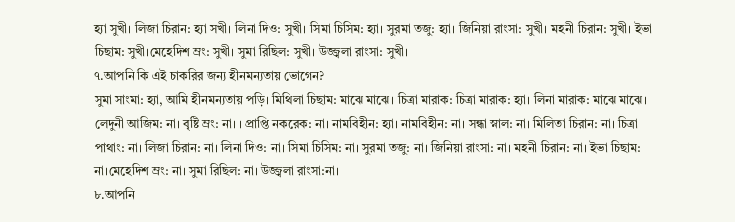হ্যা সুখী। লিজা চিরান: হ্যা সখী। লিনা দিও: সুখী। সিমা চিসিম: হ্যা। সুরমা তজু: হ্যা। জিনিয়া রাংসা: সুখী। মহনী চিরান: সুখী। ইভা চিছাম: সুখী।মেহেদিশ ম্রং: সুখী। সুমা রিছিল: সুখী। উজ্জ্বলা রাংসা: সুখী।
৭.আপনি কি এই চাকরির জন্য হীনমন্যতায় ভোগেন?
সুমা সাংমা: হ্যা, আমি হীনমন্যতায় পড়ি। মিথিলা চিছাম: মাঝে মাঝে। চিত্রা মারাক: চিত্রা মারাক: হ্যা। লিনা মারাক: মাঝে মাঝে। লেদুনী আজিম: না। বৃষ্টি ম্রং: না। । প্রাপ্তি নকরেক: না। নামবিহীন: হ্যা। নামবিহীন: না। সন্ধা স্নাল: না। মিলিতা চিরান: না। চিত্রা পাথাং: না। লিজা চিরান: না। লিনা দিও: না। সিমা চিসিম: না। সুরমা তজু: না। জিনিয়া রাংসা: না। মহনী চিরান: না। ইভা চিছাম: না।মেহেদিশ ম্রং: না। সুমা রিছিল: না। উজ্জ্বলা রাংসা:না।
৮.আপনি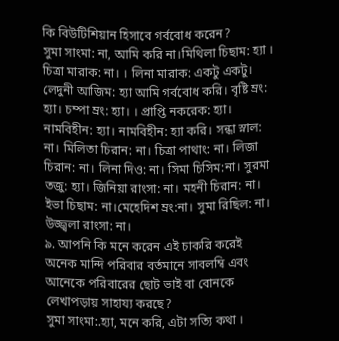কি বিউটিশিয়ান হিসাবে গর্ববোধ করেন?
সুমা সাংমা: না, আমি করি না।মিথিলা চিছাম: হ্যা । চিত্রা মারাক: না। । লিনা মারাক: একটু একটু। লেদুনী আজিম: হ্যা আমি গর্ববোধ করি। বৃষ্টি ম্রং: হ্যা। চম্পা ম্রং: হ্যা। । প্রাপ্তি নকরেক: হ্যা। নামবিহীন: হ্যা। নামবিহীন: হ্যা করি। সন্ধা স্নাল: না। মিলিতা চিরান: না। চিত্রা পাথাং: না। লিজা চিরান: না। লিনা দিও: না। সিমা চিসিম:না। সুরমা তজু: হ্যা। জিনিয়া রাংসা: না। মহনী চিরান: না। ইভা চিছাম: না।মেহেদিশ ম্রং:না। সুমা রিছিল: না। উজ্জ্বলা রাংসা: না।
৯. আপনি কি মনে করেন এই চাকরি করেই অনেক মান্দি পরিবার বর্তমানে সাবলম্বি এবং আনেকে পরিবারের ছোট ভাই বা বোনকে লেখাপড়ায় সাহায্য করছে?
সুমা সাংমা:.হ্যা, মনে করি, এটা সত্যি কথা ।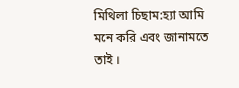মিথিলা চিছাম:হ্যা আমি মনে করি এবং জানামতে তাই ।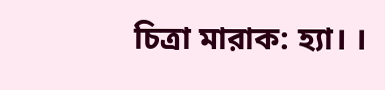চিত্রা মারাক: হ্যা। ।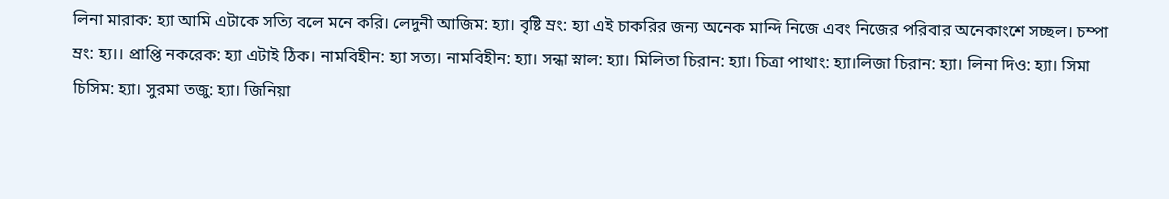লিনা মারাক: হ্যা আমি এটাকে সত্যি বলে মনে করি। লেদুনী আজিম: হ্যা। বৃষ্টি ম্রং: হ্যা এই চাকরির জন্য অনেক মান্দি নিজে এবং নিজের পরিবার অনেকাংশে সচ্ছল। চম্পা ম্রং: হ্য।। প্রাপ্তি নকরেক: হ্যা এটাই ঠিক। নামবিহীন: হ্যা সত্য। নামবিহীন: হ্যা। সন্ধা স্নাল: হ্যা। মিলিতা চিরান: হ্যা। চিত্রা পাথাং: হ্যা।লিজা চিরান: হ্যা। লিনা দিও: হ্যা। সিমা চিসিম: হ্যা। সুরমা তজু: হ্যা। জিনিয়া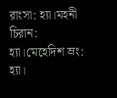রাংসা: হ্যা।মহনী চিরান: হ্যা।মেহেদিশ ম্রং: হ্যা।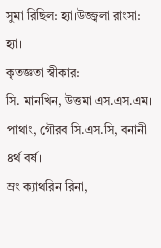সুমা রিছিল: হ্যা।উজ্জ্বলা রাংসা: হ্যা।
কৃতজ্ঞতা স্বীকার:
সি. মানখিন, উত্তমা এস.এস.এম।
পাথাং, গৌরব সি.এস.সি, বনানী ৪র্থ বর্ষ।
ম্রং ক্যাথরিন রিনা,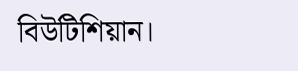বিউটিশিয়ান।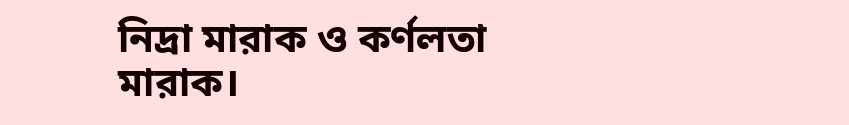নিদ্রা মারাক ও কর্ণলতা মারাক।